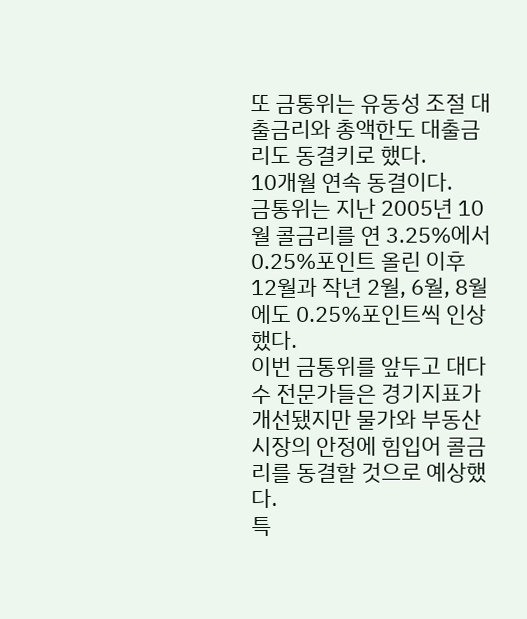또 금통위는 유동성 조절 대출금리와 총액한도 대출금리도 동결키로 했다.
10개월 연속 동결이다.
금통위는 지난 2005년 10월 콜금리를 연 3.25%에서 0.25%포인트 올린 이후 12월과 작년 2월, 6월, 8월에도 0.25%포인트씩 인상했다.
이번 금통위를 앞두고 대다수 전문가들은 경기지표가 개선됐지만 물가와 부동산시장의 안정에 힘입어 콜금리를 동결할 것으로 예상했다.
특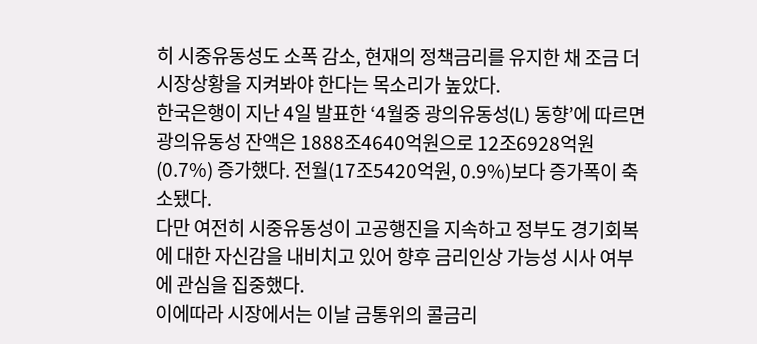히 시중유동성도 소폭 감소, 현재의 정책금리를 유지한 채 조금 더 시장상황을 지켜봐야 한다는 목소리가 높았다.
한국은행이 지난 4일 발표한 ‘4월중 광의유동성(L) 동향’에 따르면 광의유동성 잔액은 1888조4640억원으로 12조6928억원(0.7%) 증가했다. 전월(17조5420억원, 0.9%)보다 증가폭이 축소됐다.
다만 여전히 시중유동성이 고공행진을 지속하고 정부도 경기회복에 대한 자신감을 내비치고 있어 향후 금리인상 가능성 시사 여부에 관심을 집중했다.
이에따라 시장에서는 이날 금통위의 콜금리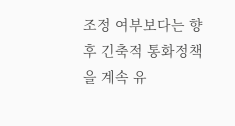조정 여부보다는 향후 긴축적 통화정책을 계속 유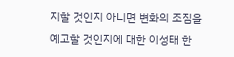지할 것인지 아니면 변화의 조짐을 예고할 것인지에 대한 이성태 한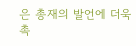은 총재의 발언에 더욱 촉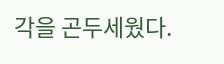각을 곤두세웠다.